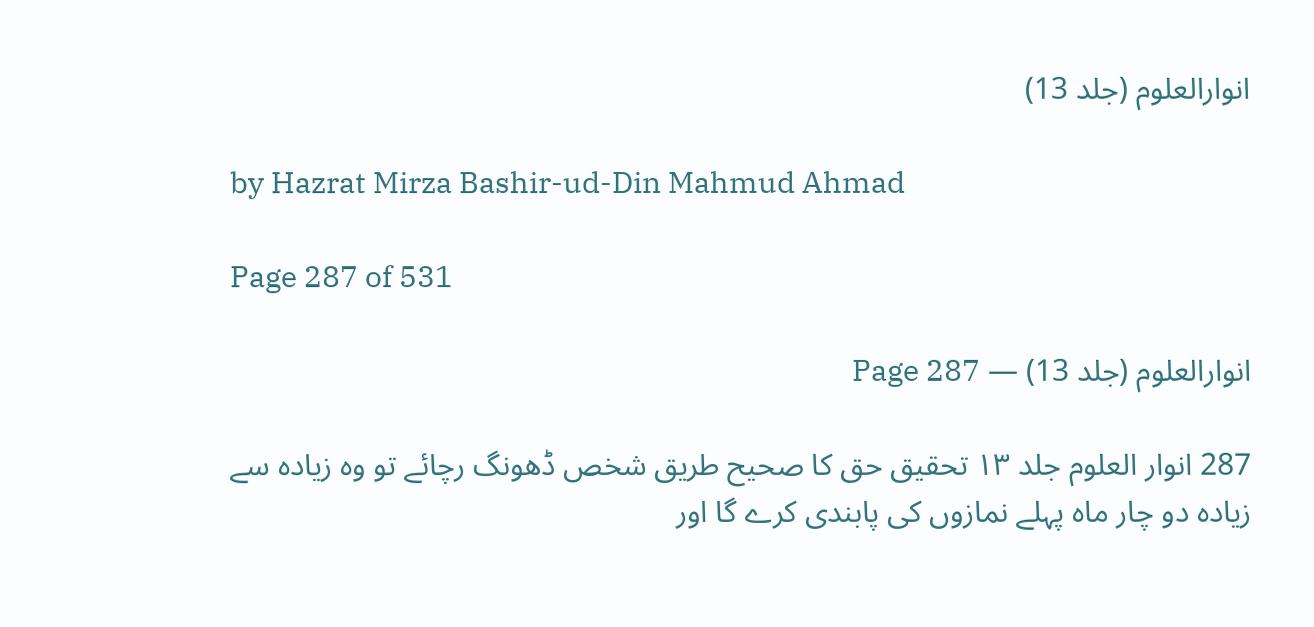انوارالعلوم (جلد 13)

by Hazrat Mirza Bashir-ud-Din Mahmud Ahmad

Page 287 of 531

انوارالعلوم (جلد 13) — Page 287

287 انوار العلوم جلد ۱۳ تحقیق حق کا صحیح طریق شخص ڈھونگ رچائے تو وہ زیادہ سے زیادہ دو چار ماہ پہلے نمازوں کی پابندی کرے گا اور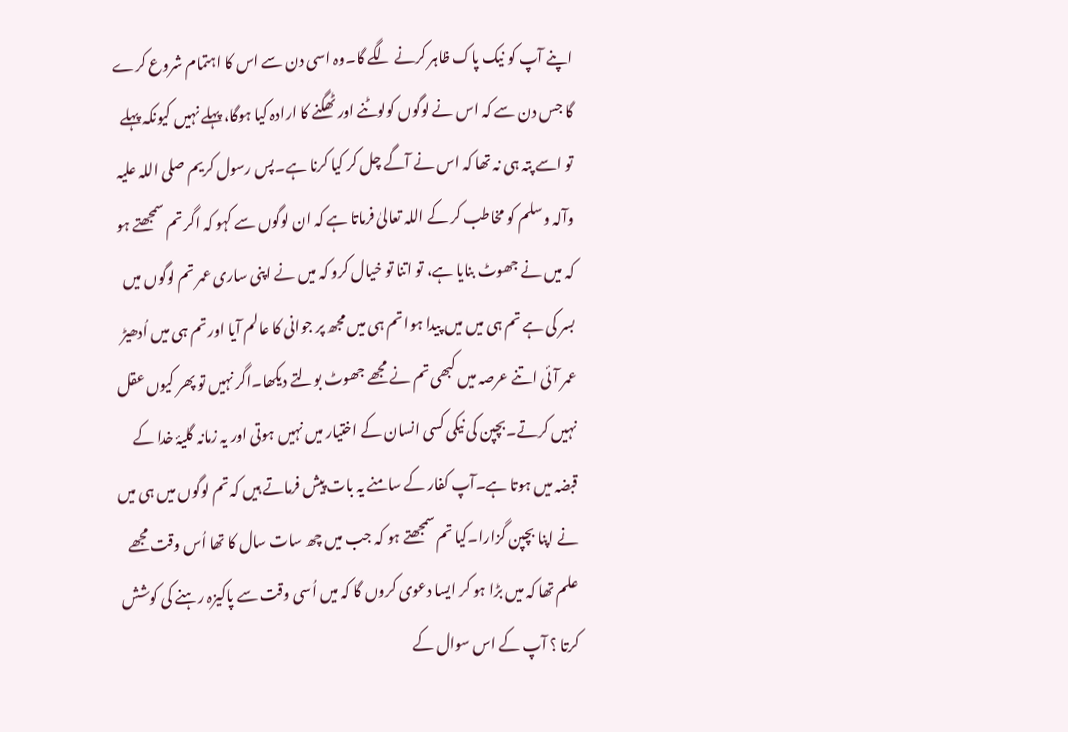اپنے آپ کو نیک پاک ظاہر کرنے لگے گا۔وہ اسی دن سے اس کا اہتمام شروع کرے گا جس دن سے کہ اس نے لوگوں کولوٹنے اور ٹھگنے کا ارادہ کیا ہوگا، پہلے نہیں کیونکہ پہلے تو اسے پتہ ہی نہ تھا کہ اس نے آگے چل کر کیا کرنا ہے۔پس رسول کریم صلی اللہ علیہ وآلہ وسلم کو مخاطب کر کے اللہ تعالیٰ فرماتا ہے کہ ان لوگوں سے کہو کہ اگر تم سمجھتے ہو کہ میں نے جھوٹ بنایا ہے، تو اتنا تو خیال کرو کہ میں نے اپنی ساری عمر تم لوگوں میں بسر کی ہے تم ہی میں میں پیدا ہوا تم ہی میں مجھ پر جوانی کا عالم آیا اور تم ہی میں اُدھیڑ عمر آئی اتنے عرصہ میں کبھی تم نے مجھے جھوٹ بولتے دیکھا۔اگر نہیں تو پھر کیوں عقل نہیں کرتے۔بچپن کی نیکی کسی انسان کے اختیار میں نہیں ہوتی اور یہ زمانہ گلیۂ خدا کے قبضہ میں ہوتا ہے۔آپ کفار کے سامنے یہ بات پیش فرماتے ہیں کہ تم لوگوں میں ہی میں نے اپنا بچپن گزارا۔کیا تم سمجھتے ہو کہ جب میں چھ سات سال کا تھا اُس وقت مجھے علم تھا کہ میں بڑا ہو کر ایسا دعوی کروں گا کہ میں اُسی وقت سے پاکیزہ رہنے کی کوشش کرتا ؟ آپ کے اس سوال کے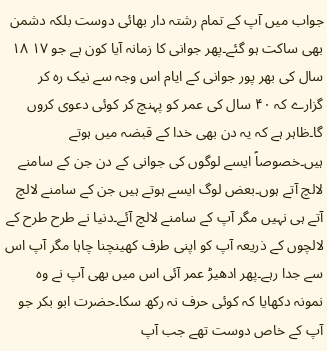جواب میں آپ کے تمام رشتہ دار بھائی دوست بلکہ دشمن بھی ساکت ہو گئے۔پھر جوانی کا زمانہ آیا کون ہے جو ۱۷ ۱۸ سال کی بھر پور جوانی کے ایام اس وجہ سے نیک رہ کر گزارے کہ ۴۰ سال کی عمر کو پہنچ کر کوئی دعوی کروں گا۔ظاہر ہے کہ یہ دن بھی خدا کے قبضہ میں ہوتے ہیں۔خصوصاً ایسے لوگوں کی جوانی کے دن جن کے سامنے لالچ آتے ہوں۔بعض لوگ ایسے ہوتے ہیں جن کے سامنے لالچ آتے ہی نہیں مگر آپ کے سامنے لالچ آئے۔دنیا نے طرح طرح کے لالچوں کے ذریعہ آپ کو اپنی طرف کھینچنا چاہا مگر آپ اس سے جدا رہے۔پھر ادھیڑ عمر آئی اس میں بھی آپ نے وہ نمونہ دکھایا کہ کوئی حرف نہ رکھ سکا۔حضرت ابو بکر جو آپ کے خاص دوست تھے جب آپ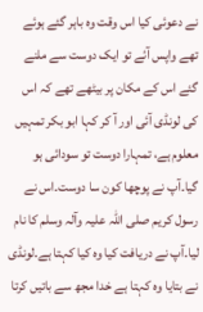نے دعوئی کیا اس وقت وہ باہر گئے ہوئے تھے واپس آئے تو ایک دوست سے ملنے گئے اس کے مکان پر بیٹھے تھے کہ اس کی لونڈی آئی اور آ کر کہا ابو بکر تمہیں معلوم ہے، تمہارا دوست تو سودائی ہو گیا۔آپ نے پوچھا کون سا دوست۔اس نے رسول کریم صلی اللہ علیہ وآلہ وسلم کا نام لیا۔آپ نے دریافت کیا وہ کیا کہتا ہے۔لونڈی نے بتایا وہ کہتا ہے خدا مجھ سے باتیں کرتا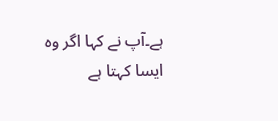ہے۔آپ نے کہا اگر وہ ایسا کہتا ہے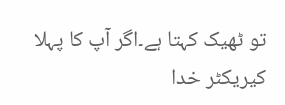تو ٹھیک کہتا ہے۔اگر آپ کا پہلا کیریکٹر خدا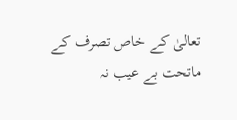تعالیٰ کے خاص تصرف کے ماتحت بے عیب نہ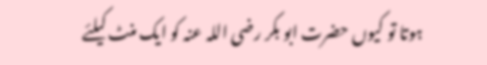ہوتا تو کیوں حضرت ابو بکر رضی اللہ عنہ کو ایک منٹ کیلئے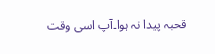قحبہ پیدا نہ ہوا۔آپ اسی وقت